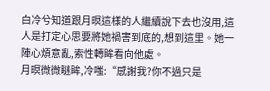白冷兮知道跟月暝這樣的人繼續說下去也沒用,這人是打定心思要將她禍害到底的,想到這里。她一陣心煩意亂,索性轉眸看向他處。
月暝微微瞇眸,冷嗤:“感謝我?你不過只是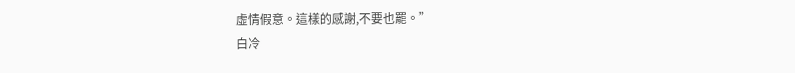虛情假意。這樣的感謝,不要也罷。”
白冷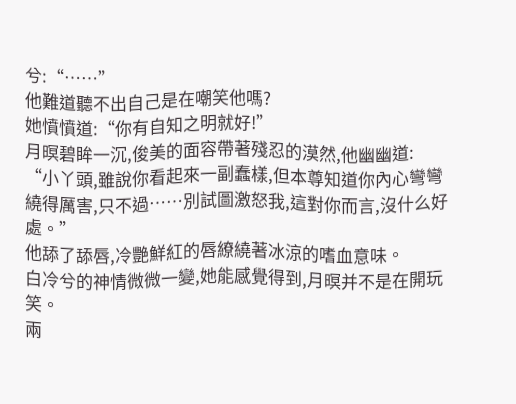兮:“……”
他難道聽不出自己是在嘲笑他嗎?
她憤憤道:“你有自知之明就好!”
月暝碧眸一沉,俊美的面容帶著殘忍的漠然,他幽幽道:
“小丫頭,雖說你看起來一副蠢樣,但本尊知道你內心彎彎繞得厲害,只不過……別試圖激怒我,這對你而言,沒什么好處。”
他舔了舔唇,冷艷鮮紅的唇繚繞著冰涼的嗜血意味。
白冷兮的神情微微一變,她能感覺得到,月暝并不是在開玩笑。
兩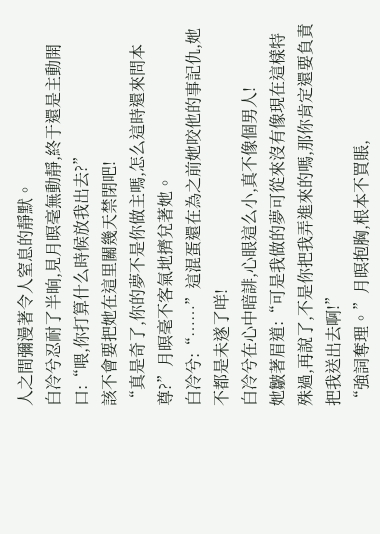人之間彌漫著令人窒息的靜默。
白冷兮忍耐了半晌,見月暝毫無動靜,終于還是主動開口:“喂,你打算什么時候放我出去?”
該不會要把她在這里關幾天禁閉吧!
“真是奇了,你的夢不是你做主嗎,怎么這時還來問本尊?”月暝毫不客氣地擠兌著她。
白冷兮:“……”這混蛋還在為之前她咬他的事記仇,她不都是未遂了咩!
白冷兮在心中暗誹,心眼這么小,真不像個男人!
她皺著眉道:“可是我做的夢可從來沒有像現在這樣特殊過,再說了,不是你把我弄進來的嗎,那你肯定還要負責把我送出去啊!”
“強詞奪理。”月暝抱胸,根本不買賬,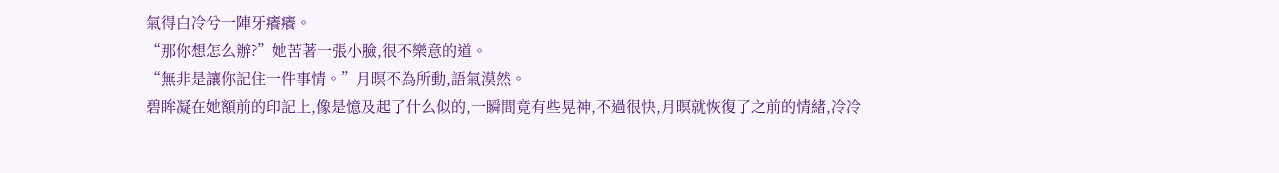氣得白冷兮一陣牙癢癢。
“那你想怎么辦?”她苦著一張小臉,很不樂意的道。
“無非是讓你記住一件事情。”月暝不為所動,語氣漠然。
碧眸凝在她額前的印記上,像是憶及起了什么似的,一瞬間竟有些晃神,不過很快,月暝就恢復了之前的情緒,冷冷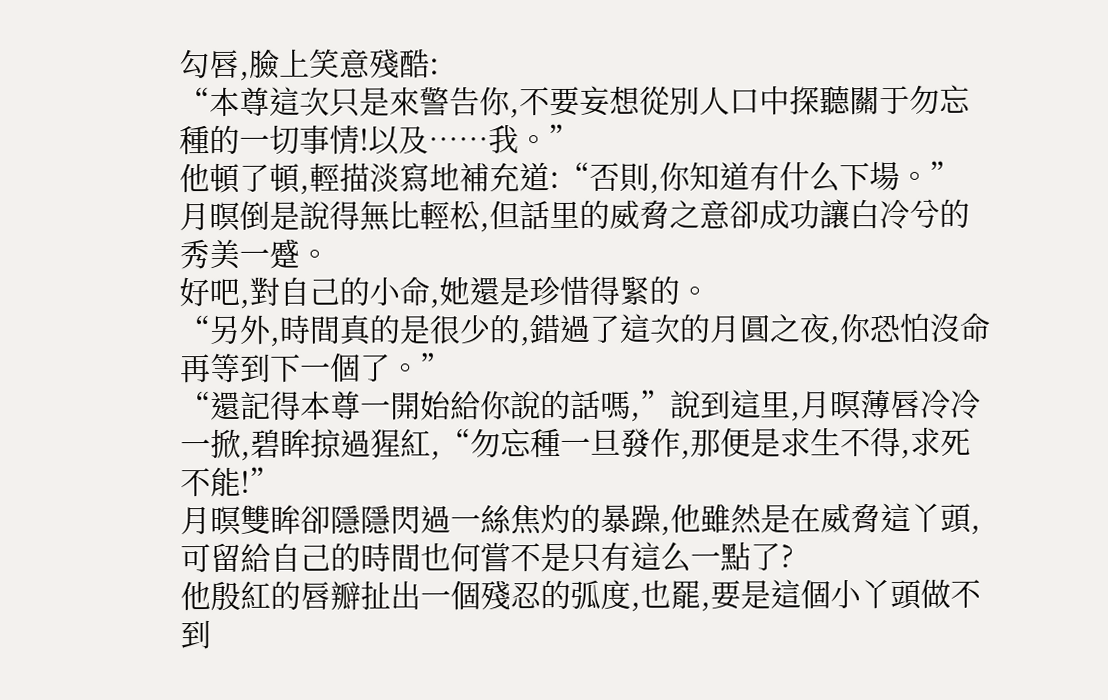勾唇,臉上笑意殘酷:
“本尊這次只是來警告你,不要妄想從別人口中探聽關于勿忘種的一切事情!以及……我。”
他頓了頓,輕描淡寫地補充道:“否則,你知道有什么下場。”
月暝倒是說得無比輕松,但話里的威脅之意卻成功讓白冷兮的秀美一蹙。
好吧,對自己的小命,她還是珍惜得緊的。
“另外,時間真的是很少的,錯過了這次的月圓之夜,你恐怕沒命再等到下一個了。”
“還記得本尊一開始給你說的話嗎,”說到這里,月暝薄唇冷冷一掀,碧眸掠過猩紅,“勿忘種一旦發作,那便是求生不得,求死不能!”
月暝雙眸卻隱隱閃過一絲焦灼的暴躁,他雖然是在威脅這丫頭,可留給自己的時間也何嘗不是只有這么一點了?
他殷紅的唇瓣扯出一個殘忍的弧度,也罷,要是這個小丫頭做不到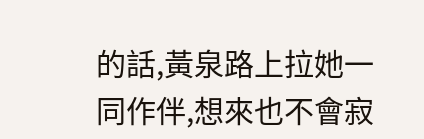的話,黃泉路上拉她一同作伴,想來也不會寂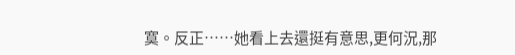寞。反正……她看上去還挺有意思,更何況,那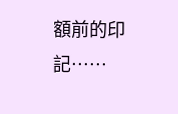額前的印記……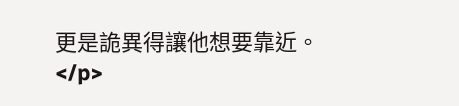更是詭異得讓他想要靠近。</p>